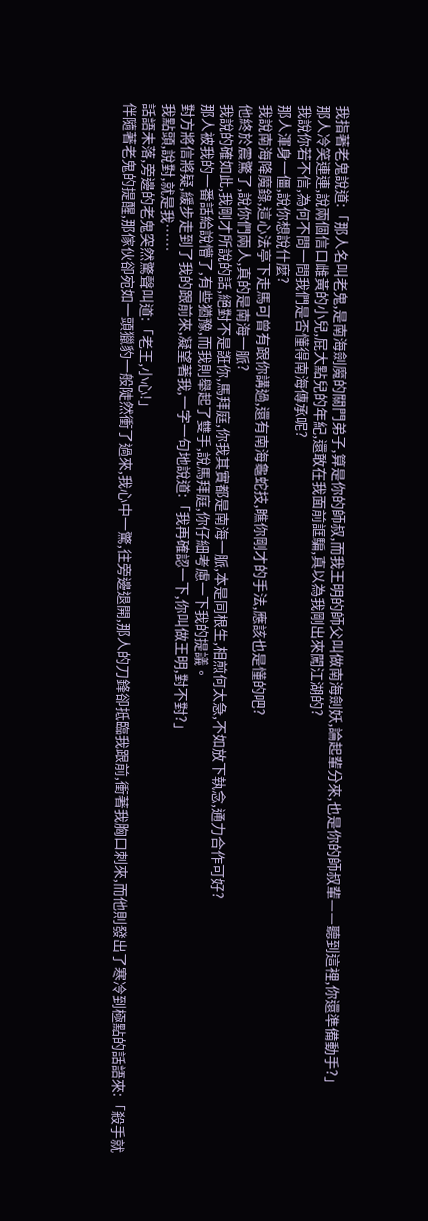我指著老鬼說道:「那人名叫老鬼,是南海劍魔的關門弟子,算是你的師叔,而我王明的師父叫做南海劍妖,論起輩分來,也是你的師叔輩——聽到這裡,你還準備動手?」
那人冷笑連連,說兩個信口雌黃的小兒,屁大點兒的年紀,還敢在我面前誆騙,真以為我剛出來闖江湖的?
我說你若不信,為何不問一問我們是否懂得南海傳承呢?
那人渾身一僵,說你想說什麼?
我說南海降魔錄,這心法亭下走馬可曾有跟你講過,還有南海龜蛇技,瞧你剛才的手法,應該也是懂的吧?
他終於震驚了,說你們兩人,真的是南海一脈?
我說的確如此,我剛才所說的話,絕對不是誑你,馬拜庭,你我其實都是南海一脈,本是同根生,相煎何太急,不如放下執念,通力合作可好?
那人被我的一番話給說懵了,有些猶豫,而我則舉起了雙手,說馬拜庭,你仔細考慮一下我的提議。
對方將信將疑,緩步走到了我的跟前來,凝望著我,一字一句地說道:「我再確認一下,你叫做王明,對不對?」
我點頭,說對,就是我……
話語未落,旁邊的老鬼突然驚聲叫道:「老王,小心!」
伴隨著老鬼的提醒,那傢伙卻宛如一頭獵豹一般陡然衝了過來,我心中一驚,往旁邊退開,那人的刀鋒卻抵臨我跟前,衝著我胸口刺來,而他則發出了寒冷到極點的話語來:「殺手就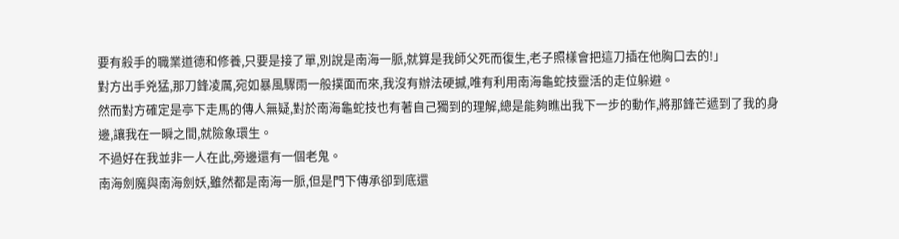要有殺手的職業道德和修養,只要是接了單,別說是南海一脈,就算是我師父死而復生,老子照樣會把這刀插在他胸口去的!」
對方出手兇猛,那刀鋒凌厲,宛如暴風驟雨一般撲面而來,我沒有辦法硬撼,唯有利用南海龜蛇技靈活的走位躲避。
然而對方確定是亭下走馬的傳人無疑,對於南海龜蛇技也有著自己獨到的理解,總是能夠瞧出我下一步的動作,將那鋒芒遞到了我的身邊,讓我在一瞬之間,就險象環生。
不過好在我並非一人在此,旁邊還有一個老鬼。
南海劍魔與南海劍妖,雖然都是南海一脈,但是門下傳承卻到底還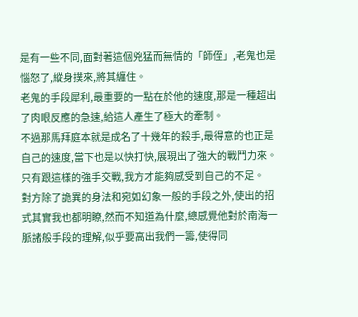是有一些不同,面對著這個兇猛而無情的「師侄」,老鬼也是惱怒了,縱身撲來,將其纏住。
老鬼的手段犀利,最重要的一點在於他的速度,那是一種超出了肉眼反應的急速,給這人產生了極大的牽制。
不過那馬拜庭本就是成名了十幾年的殺手,最得意的也正是自己的速度,當下也是以快打快,展現出了強大的戰鬥力來。
只有跟這樣的強手交戰,我方才能夠感受到自己的不足。
對方除了詭異的身法和宛如幻象一般的手段之外,使出的招式其實我也都明瞭,然而不知道為什麼,總感覺他對於南海一脈諸般手段的理解,似乎要高出我們一籌,使得同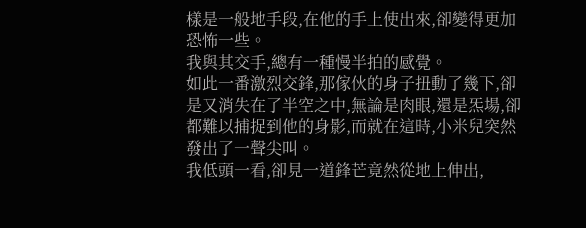樣是一般地手段,在他的手上使出來,卻變得更加恐怖一些。
我與其交手,總有一種慢半拍的感覺。
如此一番激烈交鋒,那傢伙的身子扭動了幾下,卻是又消失在了半空之中,無論是肉眼,還是炁場,卻都難以捕捉到他的身影,而就在這時,小米兒突然發出了一聲尖叫。
我低頭一看,卻見一道鋒芒竟然從地上伸出,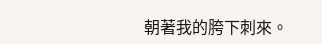朝著我的胯下刺來。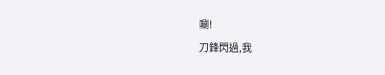唰!
刀鋒閃過,我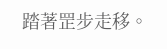踏著罡步走移。